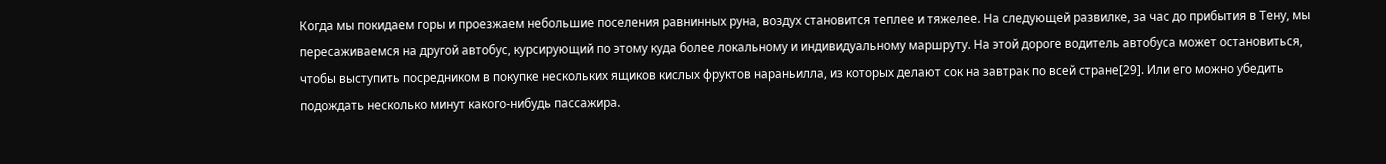Когда мы покидаем горы и проезжаем небольшие поселения равнинных руна, воздух становится теплее и тяжелее. На следующей развилке, за час до прибытия в Тену, мы пересаживаемся на другой автобус, курсирующий по этому куда более локальному и индивидуальному маршруту. На этой дороге водитель автобуса может остановиться, чтобы выступить посредником в покупке нескольких ящиков кислых фруктов нараньилла, из которых делают сок на завтрак по всей стране[29]. Или его можно убедить подождать несколько минут какого-нибудь пассажира.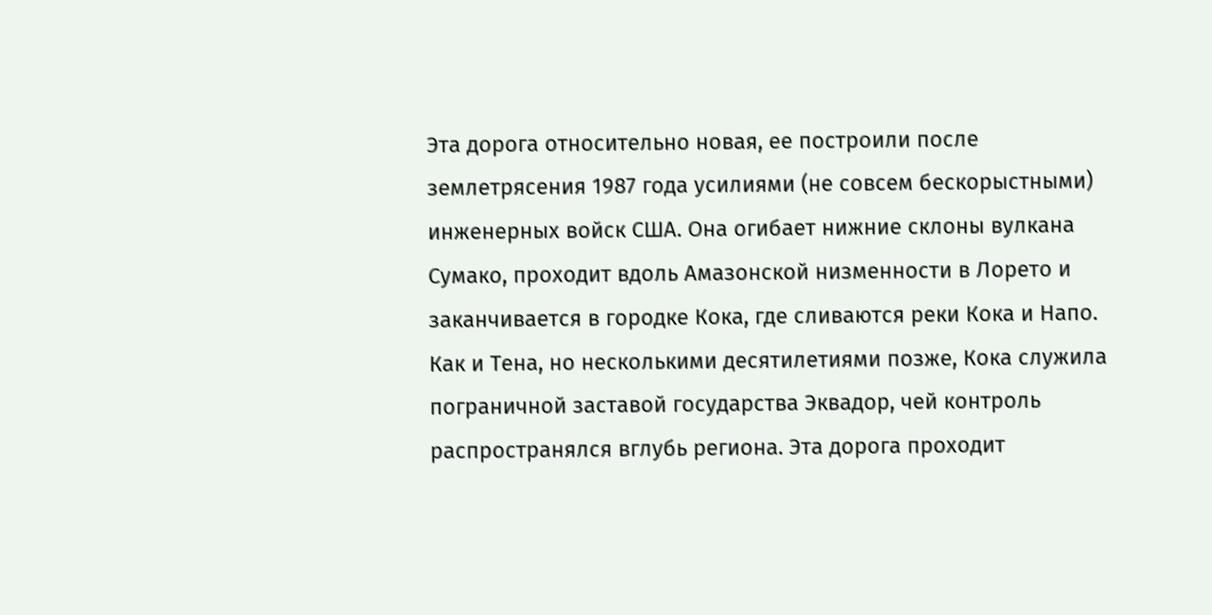Эта дорога относительно новая, ее построили после землетрясения 1987 года усилиями (не совсем бескорыстными) инженерных войск США. Она огибает нижние склоны вулкана Сумако, проходит вдоль Амазонской низменности в Лорето и заканчивается в городке Кока, где сливаются реки Кока и Напо. Как и Тена, но несколькими десятилетиями позже, Кока служила пограничной заставой государства Эквадор, чей контроль распространялся вглубь региона. Эта дорога проходит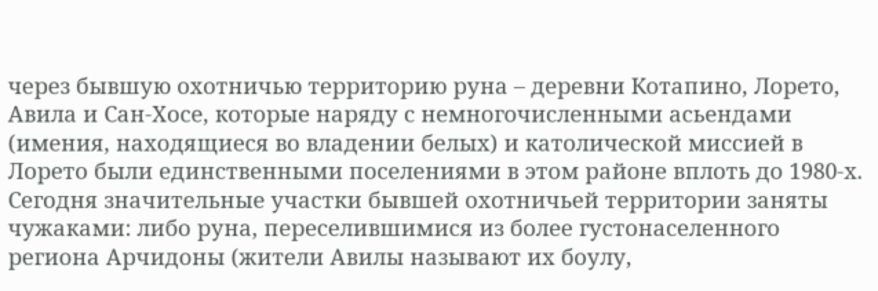через бывшую охотничью территорию руна – деревни Котапино, Лорето, Авила и Сан-Хосе, которые наряду с немногочисленными асьендами (имения, находящиеся во владении белых) и католической миссией в Лорето были единственными поселениями в этом районе вплоть до 1980-х. Сегодня значительные участки бывшей охотничьей территории заняты чужаками: либо руна, переселившимися из более густонаселенного региона Арчидоны (жители Авилы называют их боулу,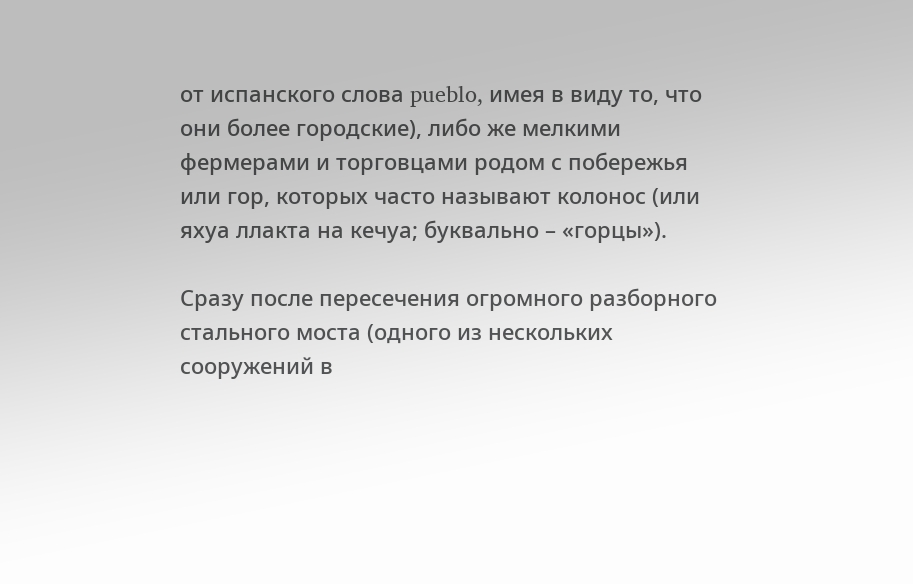от испанского слова pueblo, имея в виду то, что они более городские), либо же мелкими фермерами и торговцами родом с побережья или гор, которых часто называют колонос (или яхуа ллакта на кечуa; буквально – «горцы»).

Сразу после пересечения огромного разборного стального моста (одного из нескольких сооружений в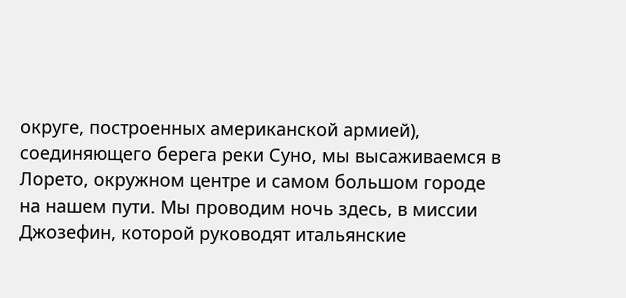округе, построенных американской армией), соединяющего берега реки Суно, мы высаживаемся в Лорето, окружном центре и самом большом городе на нашем пути. Мы проводим ночь здесь, в миссии Джозефин, которой руководят итальянские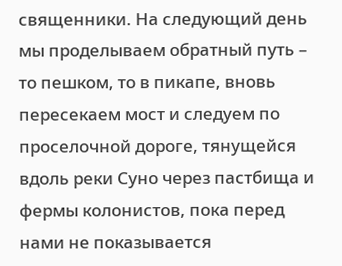священники. На следующий день мы проделываем обратный путь – то пешком, то в пикапе, вновь пересекаем мост и следуем по проселочной дороге, тянущейся вдоль реки Суно через пастбища и фермы колонистов, пока перед нами не показывается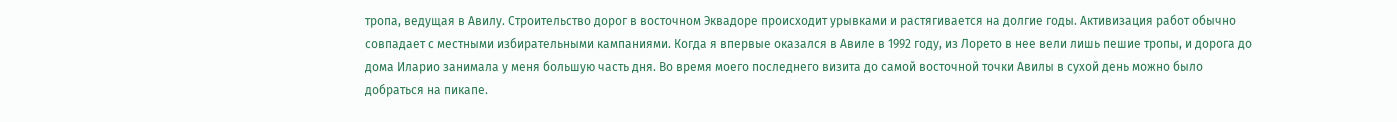тропа, ведущая в Авилу. Строительство дорог в восточном Эквадоре происходит урывками и растягивается на долгие годы. Активизация работ обычно совпадает с местными избирательными кампаниями. Когда я впервые оказался в Авиле в 1992 году, из Лорето в нее вели лишь пешие тропы, и дорога до дома Иларио занимала у меня большую часть дня. Во время моего последнего визита до самой восточной точки Авилы в сухой день можно было добраться на пикапе.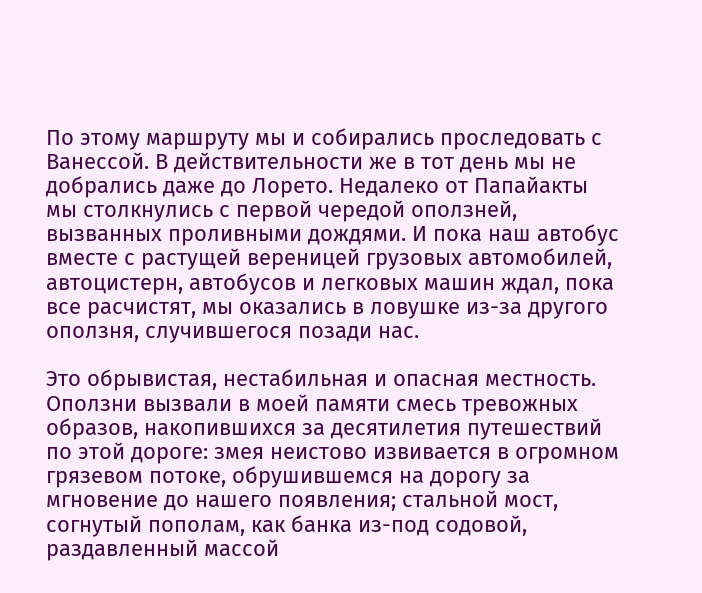По этому маршруту мы и собирались проследовать с Ванессой. В действительности же в тот день мы не добрались даже до Лорето. Недалеко от Папайакты мы столкнулись с первой чередой оползней, вызванных проливными дождями. И пока наш автобус вместе с растущей вереницей грузовых автомобилей, автоцистерн, автобусов и легковых машин ждал, пока все расчистят, мы оказались в ловушке из-за другого оползня, случившегося позади нас.

Это обрывистая, нестабильная и опасная местность. Оползни вызвали в моей памяти смесь тревожных образов, накопившихся за десятилетия путешествий по этой дороге: змея неистово извивается в огромном грязевом потоке, обрушившемся на дорогу за мгновение до нашего появления; стальной мост, согнутый пополам, как банка из-под содовой, раздавленный массой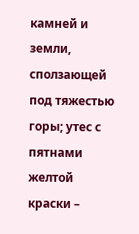камней и земли, сползающей под тяжестью горы; утес с пятнами желтой краски –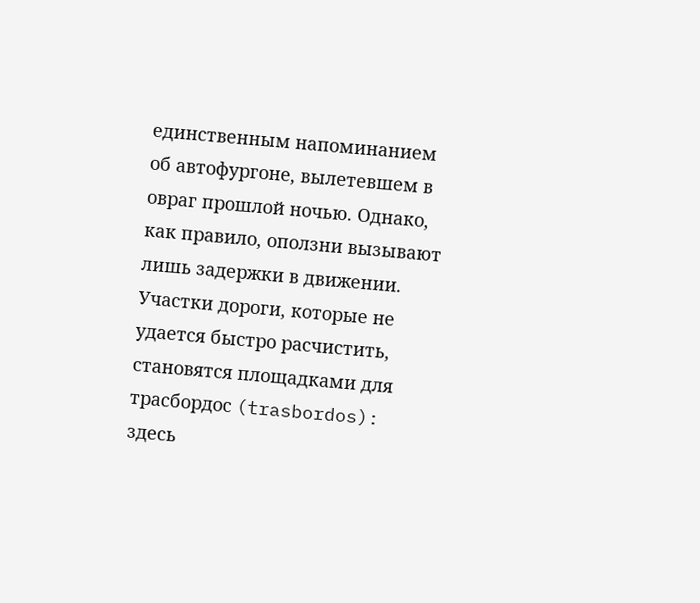единственным напоминанием об автофургоне, вылетевшем в овраг прошлой ночью. Однако, как правило, оползни вызывают лишь задержки в движении. Участки дороги, которые не удается быстро расчистить, становятся площадками для трасбордос (trasbordos): здесь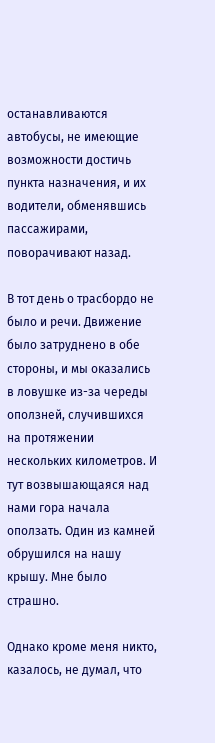останавливаются автобусы, не имеющие возможности достичь пункта назначения, и их водители, обменявшись пассажирами, поворачивают назад.

В тот день о трасбордо не было и речи. Движение было затруднено в обе стороны, и мы оказались в ловушке из-за череды оползней, случившихся на протяжении нескольких километров. И тут возвышающаяся над нами гора начала оползать. Один из камней обрушился на нашу крышу. Мне было страшно.

Однако кроме меня никто, казалось, не думал, что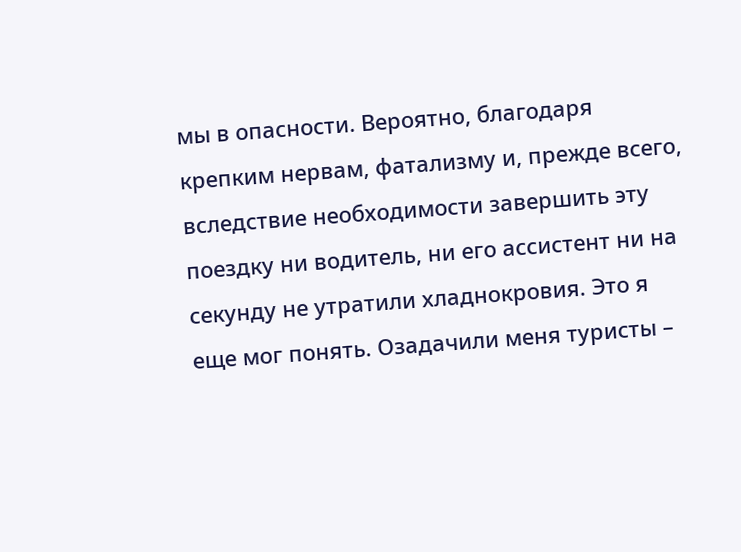мы в опасности. Вероятно, благодаря крепким нервам, фатализму и, прежде всего, вследствие необходимости завершить эту поездку ни водитель, ни его ассистент ни на секунду не утратили хладнокровия. Это я еще мог понять. Озадачили меня туристы –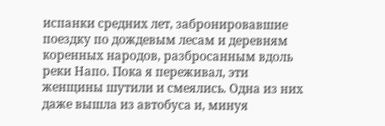испанки средних лет, забронировавшие поездку по дождевым лесам и деревням коренных народов, разбросанным вдоль реки Напо. Пока я переживал, эти женщины шутили и смеялись. Одна из них даже вышла из автобуса и, минуя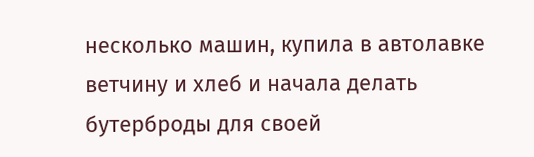несколько машин, купила в автолавке ветчину и хлеб и начала делать бутерброды для своей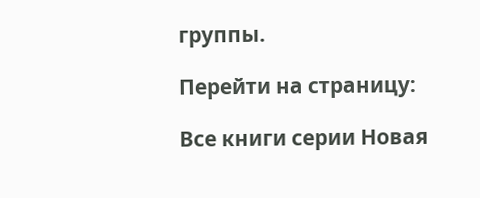группы.

Перейти на страницу:

Все книги серии Новая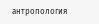антропология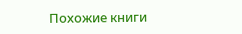Похожие книги